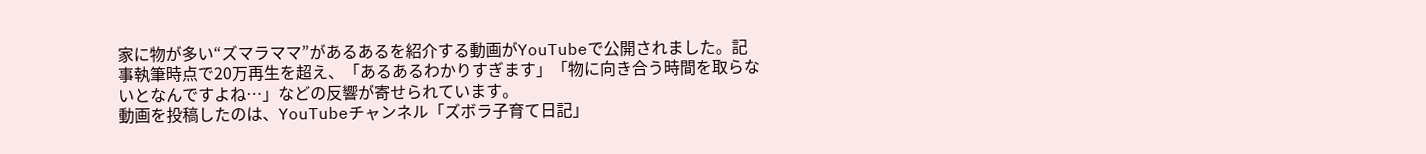家に物が多い“ズマラママ”があるあるを紹介する動画がYouTubeで公開されました。記事執筆時点で20万再生を超え、「あるあるわかりすぎます」「物に向き合う時間を取らないとなんですよね…」などの反響が寄せられています。
動画を投稿したのは、YouTubeチャンネル「ズボラ子育て日記」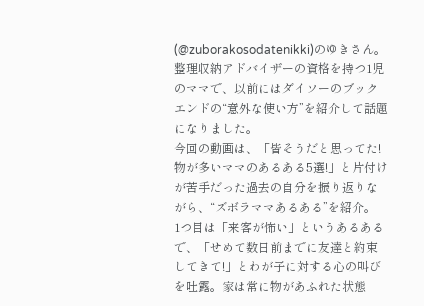(@zuborakosodatenikki)のゆきさん。整理収納アドバイザーの資格を持つ1児のママで、以前にはダイソーのブックエンドの“意外な使い方”を紹介して話題になりました。
今回の動画は、「皆そうだと思ってた! 物が多いママのあるある5選!」と片付けが苦手だった過去の自分を振り返りながら、“ズボラママあるある”を紹介。
1つ目は「来客が怖い」というあるあるで、「せめて数日前までに友達と約束してきて!」とわが子に対する心の叫びを吐露。家は常に物があふれた状態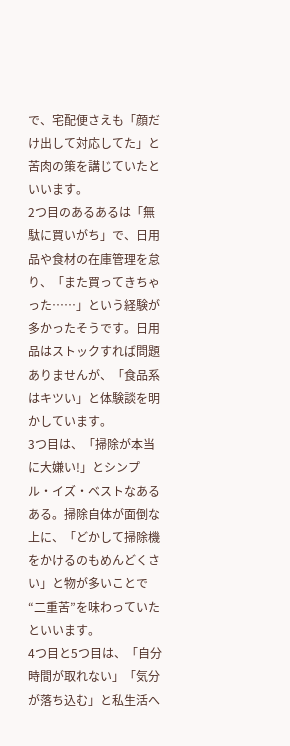で、宅配便さえも「顔だけ出して対応してた」と苦肉の策を講じていたといいます。
2つ目のあるあるは「無駄に買いがち」で、日用品や食材の在庫管理を怠り、「また買ってきちゃった……」という経験が多かったそうです。日用品はストックすれば問題ありませんが、「食品系はキツい」と体験談を明かしています。
3つ目は、「掃除が本当に大嫌い!」とシンプル・イズ・ベストなあるある。掃除自体が面倒な上に、「どかして掃除機をかけるのもめんどくさい」と物が多いことで“二重苦”を味わっていたといいます。
4つ目と5つ目は、「自分時間が取れない」「気分が落ち込む」と私生活へ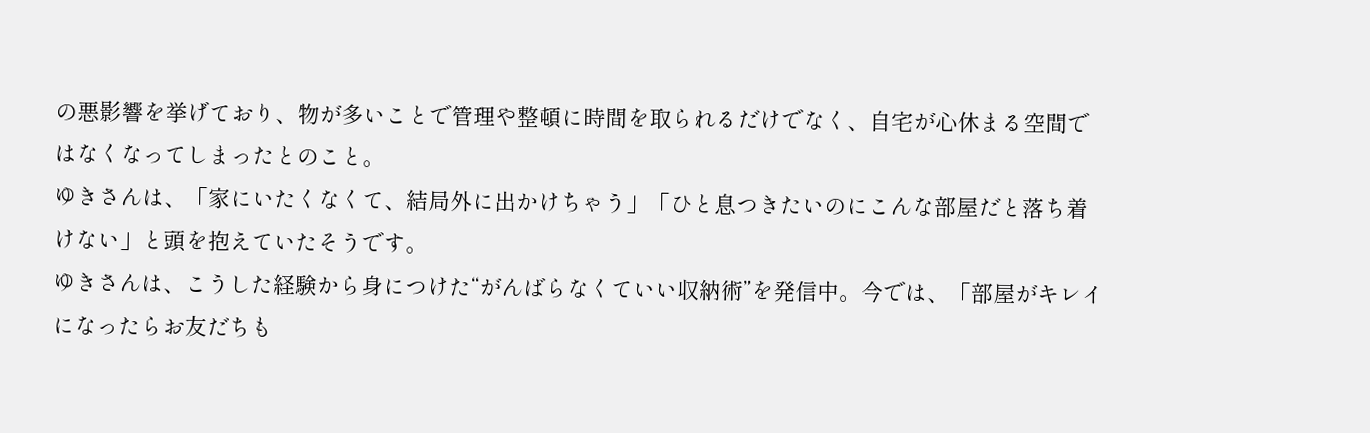の悪影響を挙げており、物が多いことで管理や整頓に時間を取られるだけでなく、自宅が心休まる空間ではなくなってしまったとのこと。
ゆきさんは、「家にいたくなくて、結局外に出かけちゃう」「ひと息つきたいのにこんな部屋だと落ち着けない」と頭を抱えていたそうです。
ゆきさんは、こうした経験から身につけた“がんばらなくていい収納術”を発信中。今では、「部屋がキレイになったらお友だちも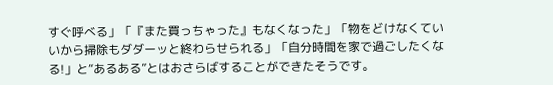すぐ呼べる」「『また買っちゃった』もなくなった」「物をどけなくていいから掃除もダダーッと終わらせられる」「自分時間を家で過ごしたくなる!」と“あるある”とはおさらばすることができたそうです。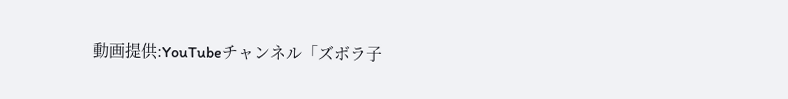動画提供:YouTubeチャンネル「ズボラ子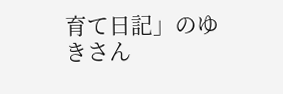育て日記」のゆきさん